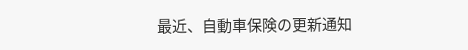最近、自動車保険の更新通知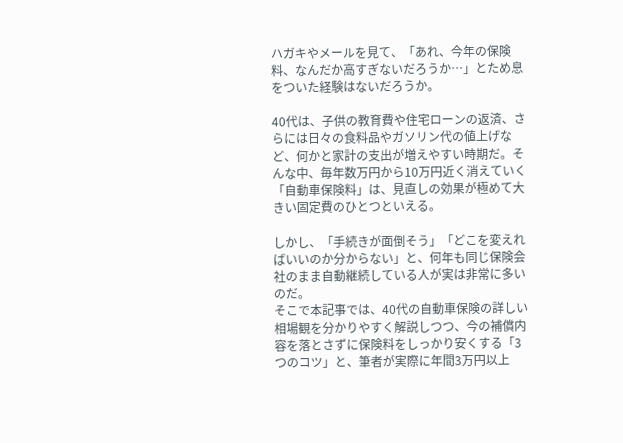ハガキやメールを見て、「あれ、今年の保険料、なんだか高すぎないだろうか…」とため息をついた経験はないだろうか。

40代は、子供の教育費や住宅ローンの返済、さらには日々の食料品やガソリン代の値上げなど、何かと家計の支出が増えやすい時期だ。そんな中、毎年数万円から10万円近く消えていく「自動車保険料」は、見直しの効果が極めて大きい固定費のひとつといえる。

しかし、「手続きが面倒そう」「どこを変えればいいのか分からない」と、何年も同じ保険会社のまま自動継続している人が実は非常に多いのだ。
そこで本記事では、40代の自動車保険の詳しい相場観を分かりやすく解説しつつ、今の補償内容を落とさずに保険料をしっかり安くする「3つのコツ」と、筆者が実際に年間3万円以上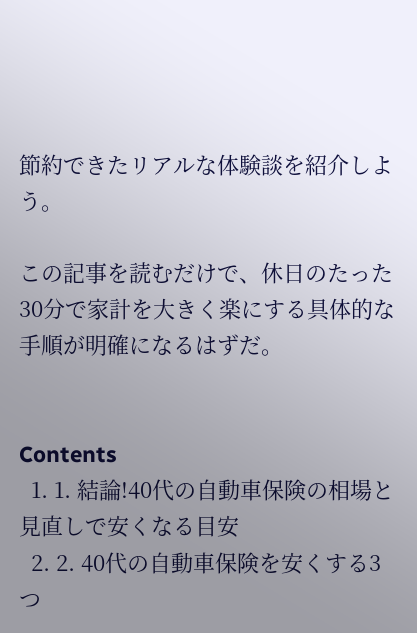節約できたリアルな体験談を紹介しよう。

この記事を読むだけで、休日のたった30分で家計を大きく楽にする具体的な手順が明確になるはずだ。


Contents
  1. 1. 結論!40代の自動車保険の相場と見直しで安くなる目安
  2. 2. 40代の自動車保険を安くする3つ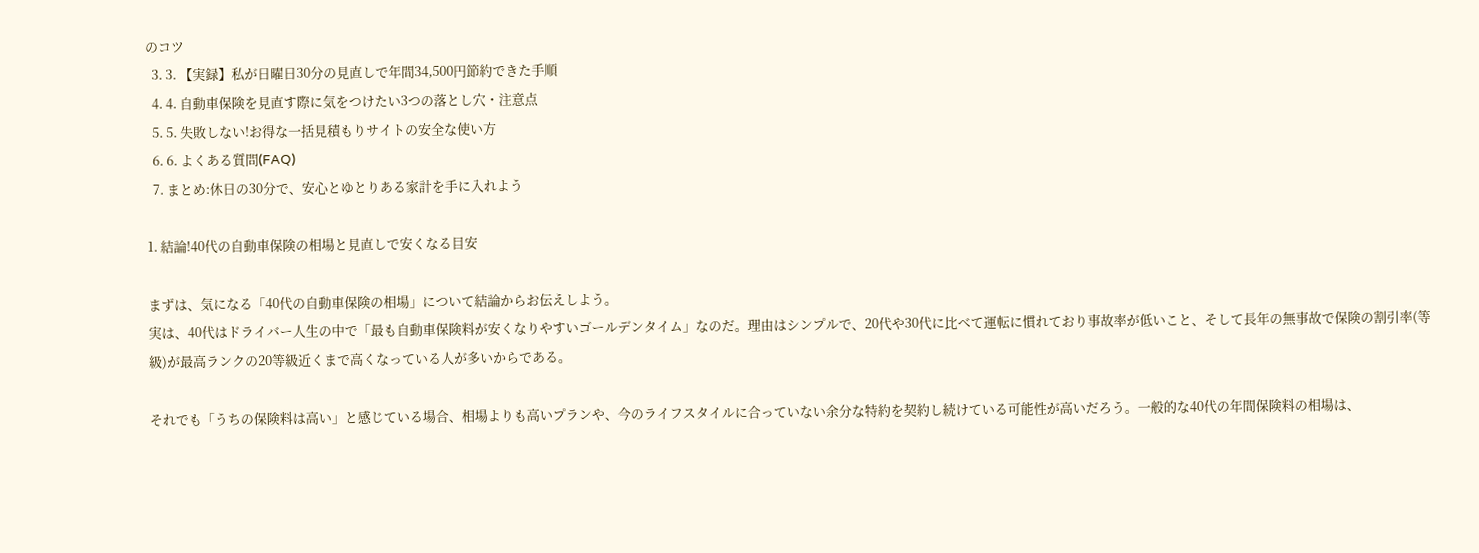のコツ
  3. 3. 【実録】私が日曜日30分の見直しで年間34,500円節約できた手順
  4. 4. 自動車保険を見直す際に気をつけたい3つの落とし穴・注意点
  5. 5. 失敗しない!お得な一括見積もりサイトの安全な使い方
  6. 6. よくある質問(FAQ)
  7. まとめ:休日の30分で、安心とゆとりある家計を手に入れよう

1. 結論!40代の自動車保険の相場と見直しで安くなる目安

まずは、気になる「40代の自動車保険の相場」について結論からお伝えしよう。
実は、40代はドライバー人生の中で「最も自動車保険料が安くなりやすいゴールデンタイム」なのだ。理由はシンプルで、20代や30代に比べて運転に慣れており事故率が低いこと、そして長年の無事故で保険の割引率(等級)が最高ランクの20等級近くまで高くなっている人が多いからである。

それでも「うちの保険料は高い」と感じている場合、相場よりも高いプランや、今のライフスタイルに合っていない余分な特約を契約し続けている可能性が高いだろう。一般的な40代の年間保険料の相場は、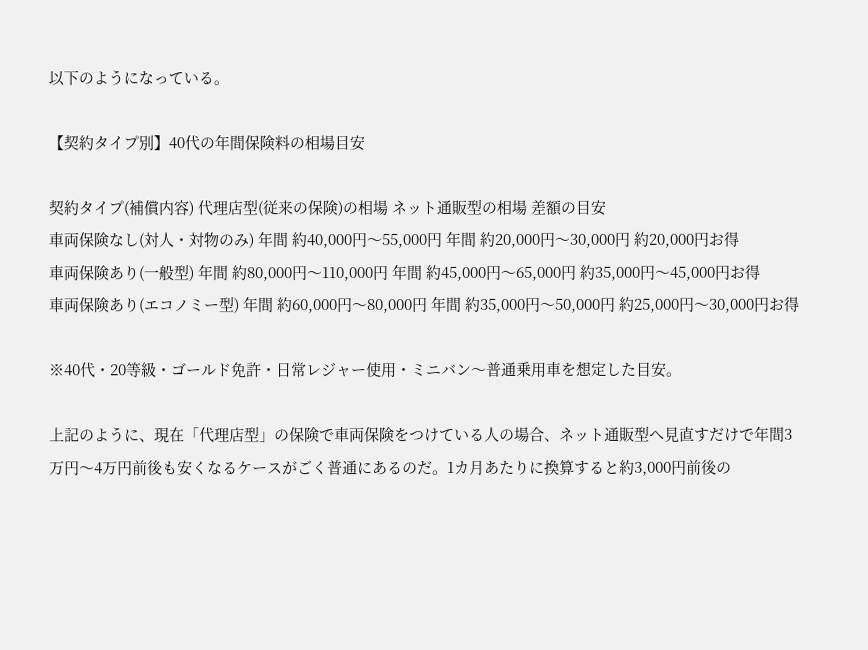以下のようになっている。

【契約タイプ別】40代の年間保険料の相場目安

契約タイプ(補償内容) 代理店型(従来の保険)の相場 ネット通販型の相場 差額の目安
車両保険なし(対人・対物のみ) 年間 約40,000円〜55,000円 年間 約20,000円〜30,000円 約20,000円お得
車両保険あり(一般型) 年間 約80,000円〜110,000円 年間 約45,000円〜65,000円 約35,000円〜45,000円お得
車両保険あり(エコノミー型) 年間 約60,000円〜80,000円 年間 約35,000円〜50,000円 約25,000円〜30,000円お得

※40代・20等級・ゴールド免許・日常レジャー使用・ミニバン〜普通乗用車を想定した目安。

上記のように、現在「代理店型」の保険で車両保険をつけている人の場合、ネット通販型へ見直すだけで年間3万円〜4万円前後も安くなるケースがごく普通にあるのだ。1カ月あたりに換算すると約3,000円前後の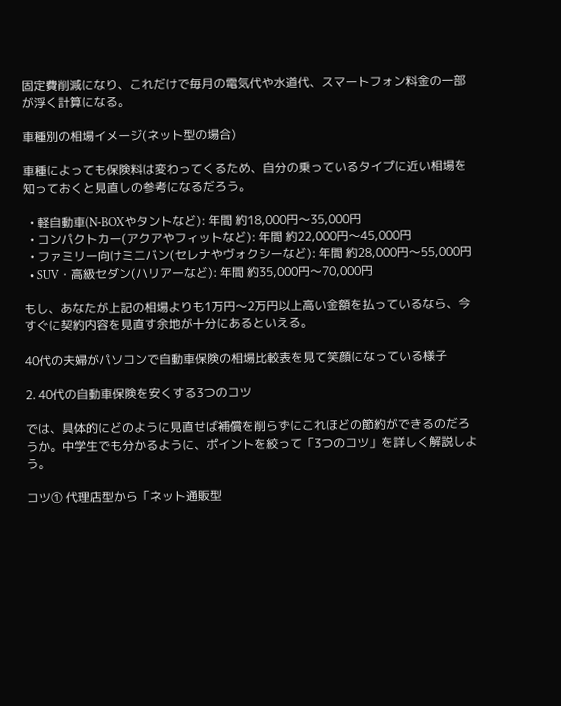固定費削減になり、これだけで毎月の電気代や水道代、スマートフォン料金の一部が浮く計算になる。

車種別の相場イメージ(ネット型の場合)

車種によっても保険料は変わってくるため、自分の乗っているタイプに近い相場を知っておくと見直しの参考になるだろう。

  • 軽自動車(N-BOXやタントなど): 年間 約18,000円〜35,000円
  • コンパクトカー(アクアやフィットなど): 年間 約22,000円〜45,000円
  • ファミリー向けミニバン(セレナやヴォクシーなど): 年間 約28,000円〜55,000円
  • SUV・高級セダン(ハリアーなど): 年間 約35,000円〜70,000円

もし、あなたが上記の相場よりも1万円〜2万円以上高い金額を払っているなら、今すぐに契約内容を見直す余地が十分にあるといえる。

40代の夫婦がパソコンで自動車保険の相場比較表を見て笑顔になっている様子

2. 40代の自動車保険を安くする3つのコツ

では、具体的にどのように見直せば補償を削らずにこれほどの節約ができるのだろうか。中学生でも分かるように、ポイントを絞って「3つのコツ」を詳しく解説しよう。

コツ① 代理店型から「ネット通販型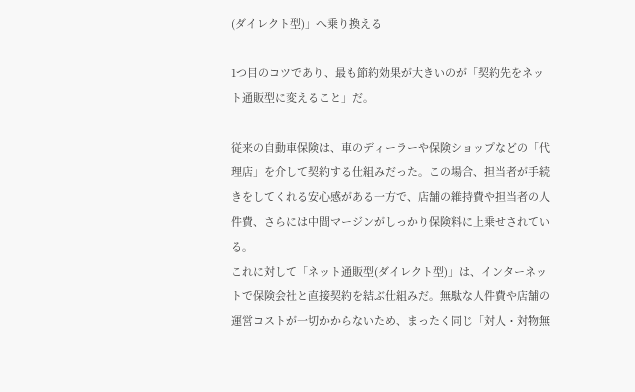(ダイレクト型)」へ乗り換える

1つ目のコツであり、最も節約効果が大きいのが「契約先をネット通販型に変えること」だ。

従来の自動車保険は、車のディーラーや保険ショップなどの「代理店」を介して契約する仕組みだった。この場合、担当者が手続きをしてくれる安心感がある一方で、店舗の維持費や担当者の人件費、さらには中間マージンがしっかり保険料に上乗せされている。
これに対して「ネット通販型(ダイレクト型)」は、インターネットで保険会社と直接契約を結ぶ仕組みだ。無駄な人件費や店舗の運営コストが一切かからないため、まったく同じ「対人・対物無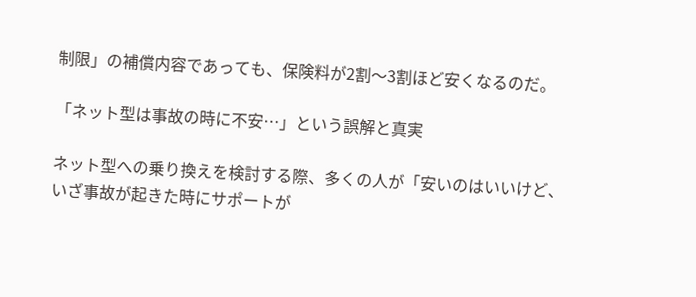制限」の補償内容であっても、保険料が2割〜3割ほど安くなるのだ。

「ネット型は事故の時に不安…」という誤解と真実

ネット型への乗り換えを検討する際、多くの人が「安いのはいいけど、いざ事故が起きた時にサポートが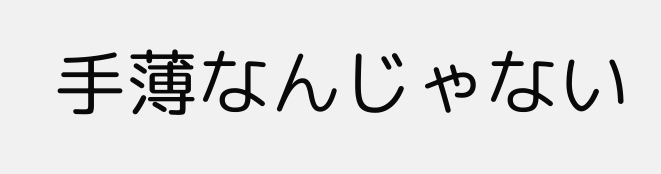手薄なんじゃない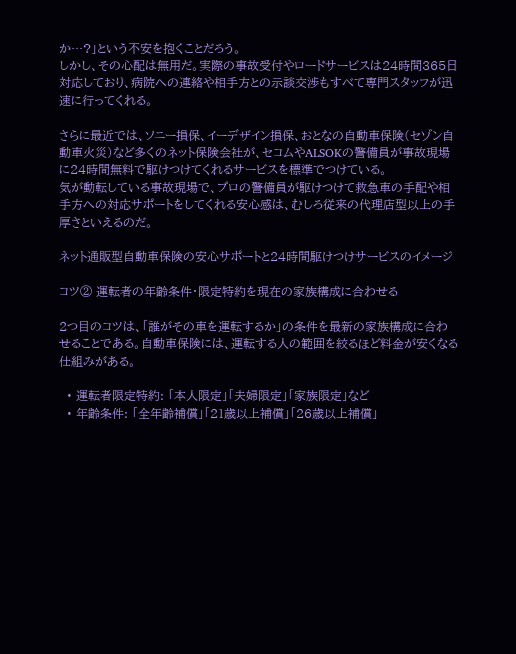か…?」という不安を抱くことだろう。
しかし、その心配は無用だ。実際の事故受付やロードサービスは24時間365日対応しており、病院への連絡や相手方との示談交渉もすべて専門スタッフが迅速に行ってくれる。

さらに最近では、ソニー損保、イーデザイン損保、おとなの自動車保険(セゾン自動車火災)など多くのネット保険会社が、セコムやALSOKの警備員が事故現場に24時間無料で駆けつけてくれるサービスを標準でつけている。
気が動転している事故現場で、プロの警備員が駆けつけて救急車の手配や相手方への対応サポートをしてくれる安心感は、むしろ従来の代理店型以上の手厚さといえるのだ。

ネット通販型自動車保険の安心サポートと24時間駆けつけサービスのイメージ

コツ② 運転者の年齢条件・限定特約を現在の家族構成に合わせる

2つ目のコツは、「誰がその車を運転するか」の条件を最新の家族構成に合わせることである。自動車保険には、運転する人の範囲を絞るほど料金が安くなる仕組みがある。

  • 運転者限定特約: 「本人限定」「夫婦限定」「家族限定」など
  • 年齢条件: 「全年齢補償」「21歳以上補償」「26歳以上補償」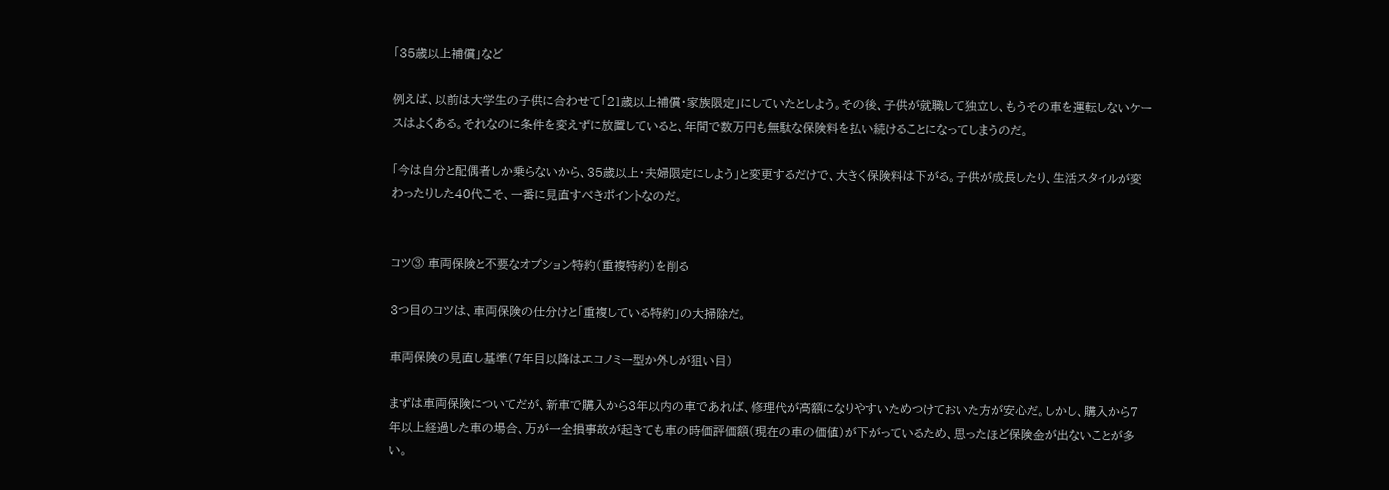「35歳以上補償」など

例えば、以前は大学生の子供に合わせて「21歳以上補償・家族限定」にしていたとしよう。その後、子供が就職して独立し、もうその車を運転しないケースはよくある。それなのに条件を変えずに放置していると、年間で数万円も無駄な保険料を払い続けることになってしまうのだ。

「今は自分と配偶者しか乗らないから、35歳以上・夫婦限定にしよう」と変更するだけで、大きく保険料は下がる。子供が成長したり、生活スタイルが変わったりした40代こそ、一番に見直すべきポイントなのだ。


コツ③ 車両保険と不要なオプション特約(重複特約)を削る

3つ目のコツは、車両保険の仕分けと「重複している特約」の大掃除だ。

車両保険の見直し基準(7年目以降はエコノミー型か外しが狙い目)

まずは車両保険についてだが、新車で購入から3年以内の車であれば、修理代が高額になりやすいためつけておいた方が安心だ。しかし、購入から7年以上経過した車の場合、万が一全損事故が起きても車の時価評価額(現在の車の価値)が下がっているため、思ったほど保険金が出ないことが多い。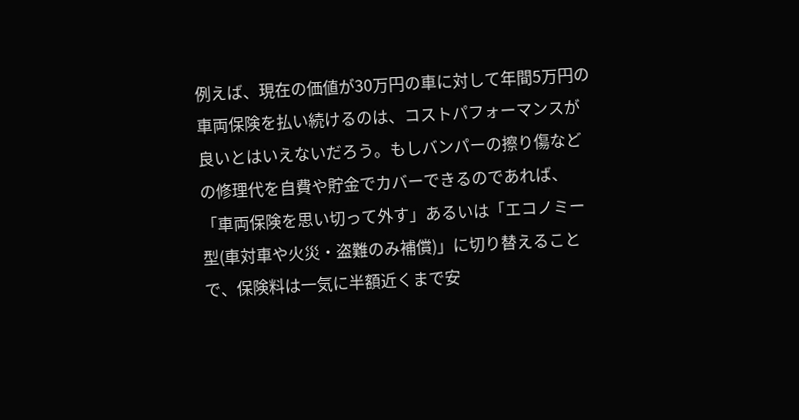例えば、現在の価値が30万円の車に対して年間5万円の車両保険を払い続けるのは、コストパフォーマンスが良いとはいえないだろう。もしバンパーの擦り傷などの修理代を自費や貯金でカバーできるのであれば、「車両保険を思い切って外す」あるいは「エコノミー型(車対車や火災・盗難のみ補償)」に切り替えることで、保険料は一気に半額近くまで安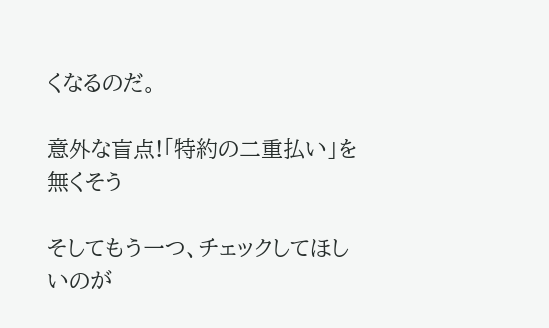くなるのだ。

意外な盲点!「特約の二重払い」を無くそう

そしてもう一つ、チェックしてほしいのが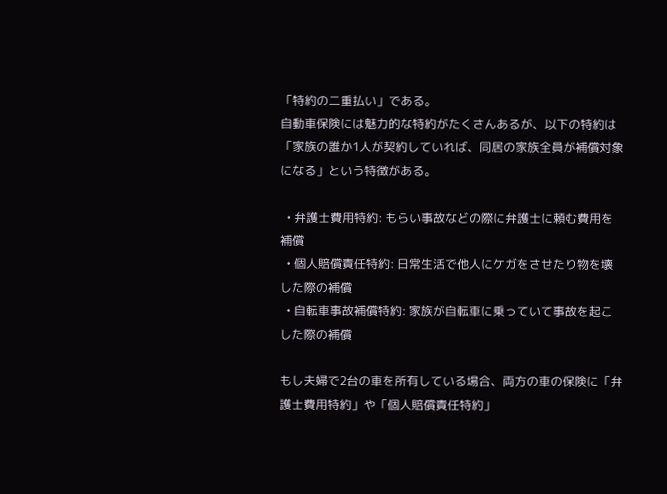「特約の二重払い」である。
自動車保険には魅力的な特約がたくさんあるが、以下の特約は「家族の誰か1人が契約していれば、同居の家族全員が補償対象になる」という特徴がある。

  • 弁護士費用特約: もらい事故などの際に弁護士に頼む費用を補償
  • 個人賠償責任特約: 日常生活で他人にケガをさせたり物を壊した際の補償
  • 自転車事故補償特約: 家族が自転車に乗っていて事故を起こした際の補償

もし夫婦で2台の車を所有している場合、両方の車の保険に「弁護士費用特約」や「個人賠償責任特約」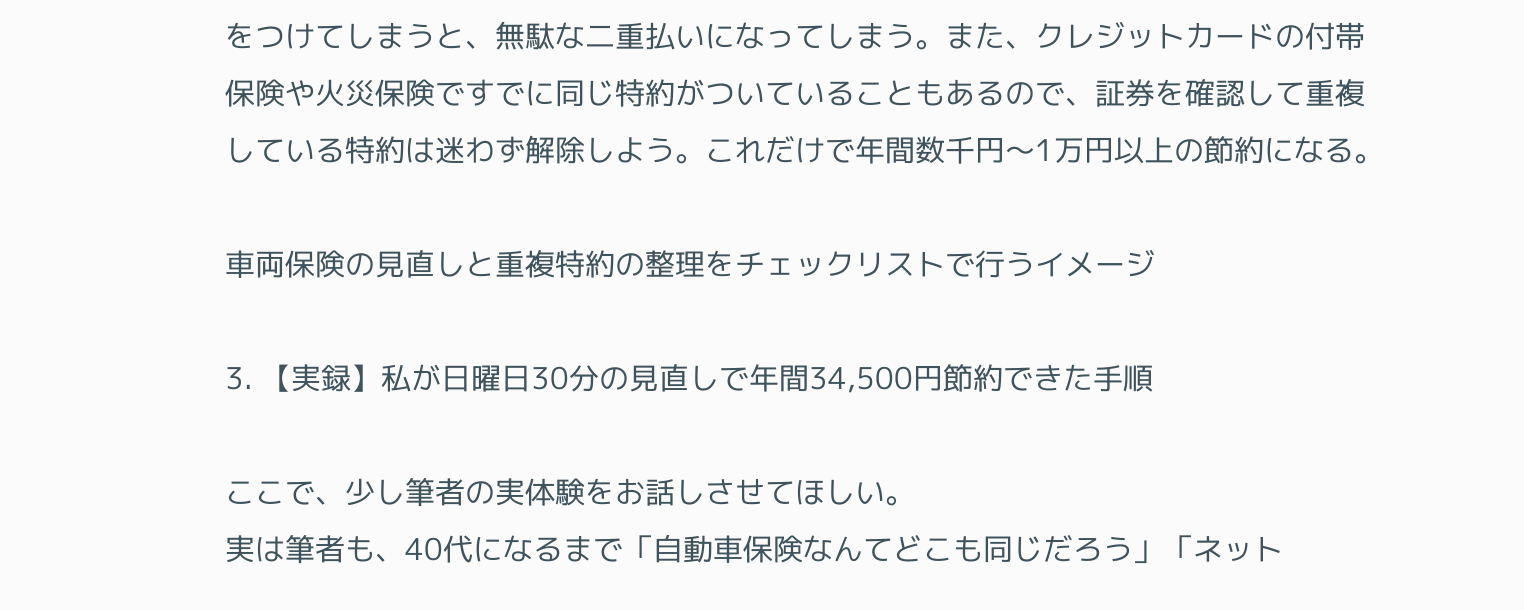をつけてしまうと、無駄な二重払いになってしまう。また、クレジットカードの付帯保険や火災保険ですでに同じ特約がついていることもあるので、証券を確認して重複している特約は迷わず解除しよう。これだけで年間数千円〜1万円以上の節約になる。

車両保険の見直しと重複特約の整理をチェックリストで行うイメージ

3. 【実録】私が日曜日30分の見直しで年間34,500円節約できた手順

ここで、少し筆者の実体験をお話しさせてほしい。
実は筆者も、40代になるまで「自動車保険なんてどこも同じだろう」「ネット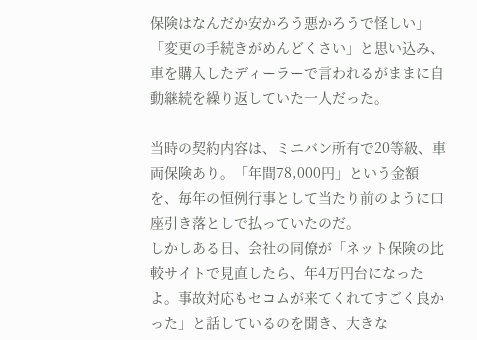保険はなんだか安かろう悪かろうで怪しい」「変更の手続きがめんどくさい」と思い込み、車を購入したディーラーで言われるがままに自動継続を繰り返していた一人だった。

当時の契約内容は、ミニバン所有で20等級、車両保険あり。「年間78,000円」という金額を、毎年の恒例行事として当たり前のように口座引き落としで払っていたのだ。
しかしある日、会社の同僚が「ネット保険の比較サイトで見直したら、年4万円台になったよ。事故対応もセコムが来てくれてすごく良かった」と話しているのを聞き、大きな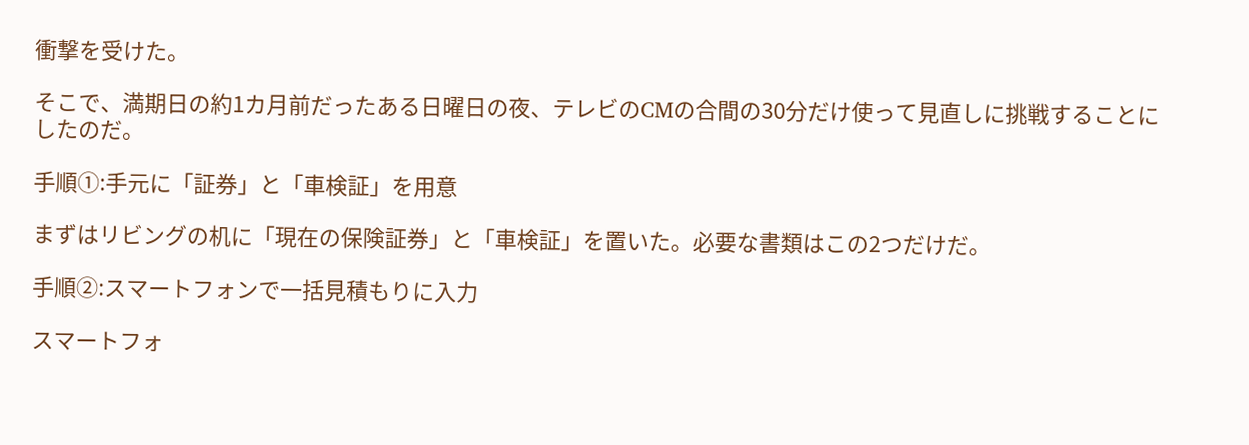衝撃を受けた。

そこで、満期日の約1カ月前だったある日曜日の夜、テレビのCMの合間の30分だけ使って見直しに挑戦することにしたのだ。

手順①:手元に「証券」と「車検証」を用意

まずはリビングの机に「現在の保険証券」と「車検証」を置いた。必要な書類はこの2つだけだ。

手順②:スマートフォンで一括見積もりに入力

スマートフォ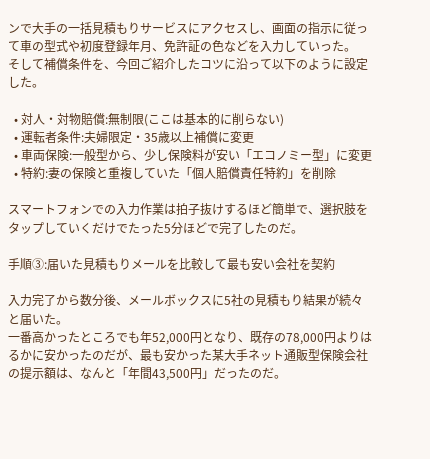ンで大手の一括見積もりサービスにアクセスし、画面の指示に従って車の型式や初度登録年月、免許証の色などを入力していった。
そして補償条件を、今回ご紹介したコツに沿って以下のように設定した。

  • 対人・対物賠償:無制限(ここは基本的に削らない)
  • 運転者条件:夫婦限定・35歳以上補償に変更
  • 車両保険:一般型から、少し保険料が安い「エコノミー型」に変更
  • 特約:妻の保険と重複していた「個人賠償責任特約」を削除

スマートフォンでの入力作業は拍子抜けするほど簡単で、選択肢をタップしていくだけでたった5分ほどで完了したのだ。

手順③:届いた見積もりメールを比較して最も安い会社を契約

入力完了から数分後、メールボックスに5社の見積もり結果が続々と届いた。
一番高かったところでも年52,000円となり、既存の78,000円よりはるかに安かったのだが、最も安かった某大手ネット通販型保険会社の提示額は、なんと「年間43,500円」だったのだ。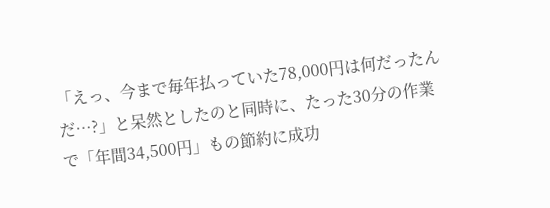「えっ、今まで毎年払っていた78,000円は何だったんだ…?」と呆然としたのと同時に、たった30分の作業で「年間34,500円」もの節約に成功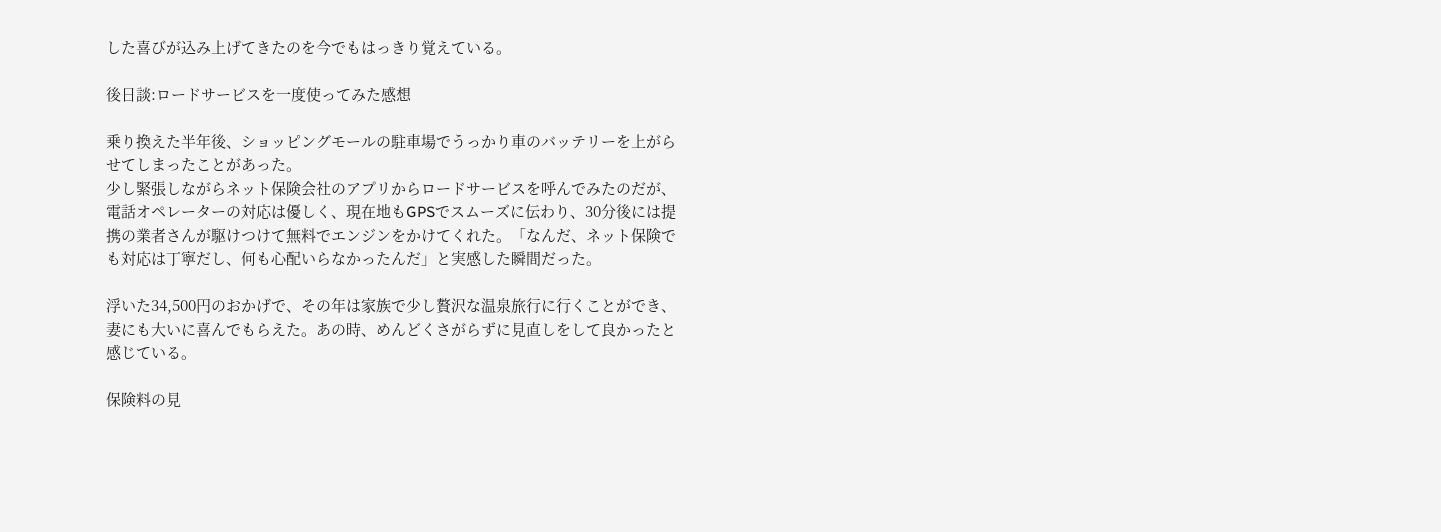した喜びが込み上げてきたのを今でもはっきり覚えている。

後日談:ロードサービスを一度使ってみた感想

乗り換えた半年後、ショッピングモールの駐車場でうっかり車のバッテリーを上がらせてしまったことがあった。
少し緊張しながらネット保険会社のアプリからロードサービスを呼んでみたのだが、電話オペレーターの対応は優しく、現在地もGPSでスムーズに伝わり、30分後には提携の業者さんが駆けつけて無料でエンジンをかけてくれた。「なんだ、ネット保険でも対応は丁寧だし、何も心配いらなかったんだ」と実感した瞬間だった。

浮いた34,500円のおかげで、その年は家族で少し贅沢な温泉旅行に行くことができ、妻にも大いに喜んでもらえた。あの時、めんどくさがらずに見直しをして良かったと感じている。

保険料の見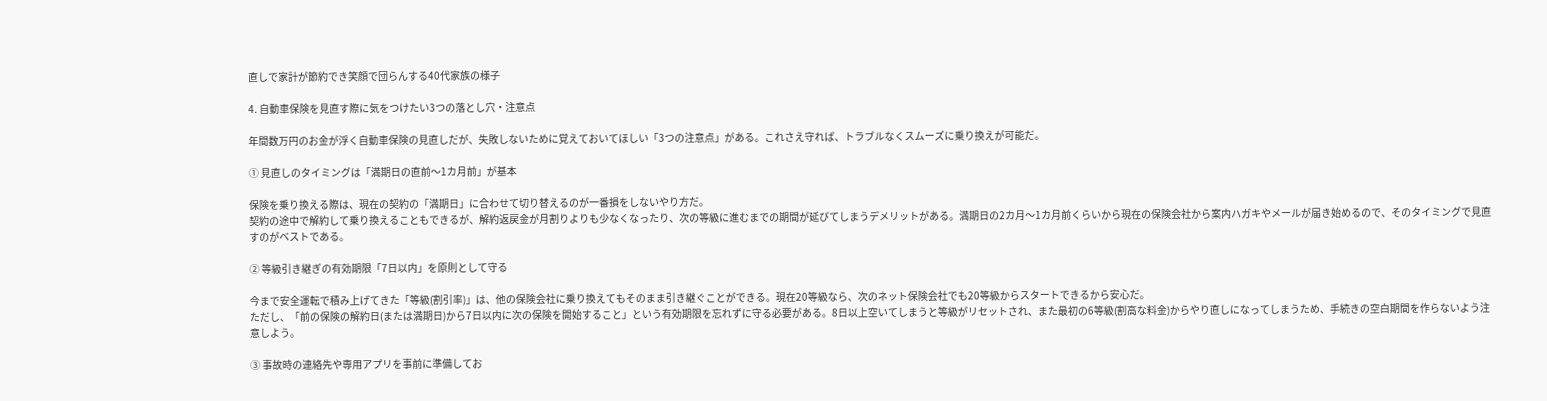直しで家計が節約でき笑顔で団らんする40代家族の様子

4. 自動車保険を見直す際に気をつけたい3つの落とし穴・注意点

年間数万円のお金が浮く自動車保険の見直しだが、失敗しないために覚えておいてほしい「3つの注意点」がある。これさえ守れば、トラブルなくスムーズに乗り換えが可能だ。

① 見直しのタイミングは「満期日の直前〜1カ月前」が基本

保険を乗り換える際は、現在の契約の「満期日」に合わせて切り替えるのが一番損をしないやり方だ。
契約の途中で解約して乗り換えることもできるが、解約返戻金が月割りよりも少なくなったり、次の等級に進むまでの期間が延びてしまうデメリットがある。満期日の2カ月〜1カ月前くらいから現在の保険会社から案内ハガキやメールが届き始めるので、そのタイミングで見直すのがベストである。

② 等級引き継ぎの有効期限「7日以内」を原則として守る

今まで安全運転で積み上げてきた「等級(割引率)」は、他の保険会社に乗り換えてもそのまま引き継ぐことができる。現在20等級なら、次のネット保険会社でも20等級からスタートできるから安心だ。
ただし、「前の保険の解約日(または満期日)から7日以内に次の保険を開始すること」という有効期限を忘れずに守る必要がある。8日以上空いてしまうと等級がリセットされ、また最初の6等級(割高な料金)からやり直しになってしまうため、手続きの空白期間を作らないよう注意しよう。

③ 事故時の連絡先や専用アプリを事前に準備してお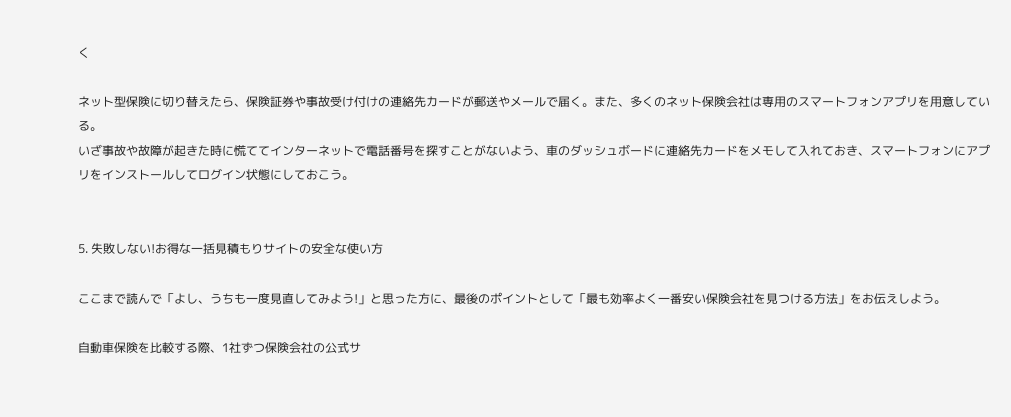く

ネット型保険に切り替えたら、保険証券や事故受け付けの連絡先カードが郵送やメールで届く。また、多くのネット保険会社は専用のスマートフォンアプリを用意している。
いざ事故や故障が起きた時に慌ててインターネットで電話番号を探すことがないよう、車のダッシュボードに連絡先カードをメモして入れておき、スマートフォンにアプリをインストールしてログイン状態にしておこう。


5. 失敗しない!お得な一括見積もりサイトの安全な使い方

ここまで読んで「よし、うちも一度見直してみよう!」と思った方に、最後のポイントとして「最も効率よく一番安い保険会社を見つける方法」をお伝えしよう。

自動車保険を比較する際、1社ずつ保険会社の公式サ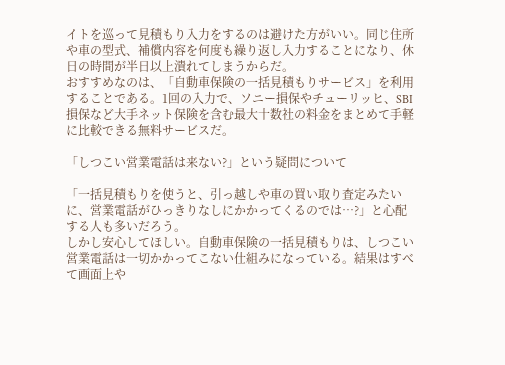イトを巡って見積もり入力をするのは避けた方がいい。同じ住所や車の型式、補償内容を何度も繰り返し入力することになり、休日の時間が半日以上潰れてしまうからだ。
おすすめなのは、「自動車保険の一括見積もりサービス」を利用することである。1回の入力で、ソニー損保やチューリッヒ、SBI損保など大手ネット保険を含む最大十数社の料金をまとめて手軽に比較できる無料サービスだ。

「しつこい営業電話は来ない?」という疑問について

「一括見積もりを使うと、引っ越しや車の買い取り査定みたいに、営業電話がひっきりなしにかかってくるのでは…?」と心配する人も多いだろう。
しかし安心してほしい。自動車保険の一括見積もりは、しつこい営業電話は一切かかってこない仕組みになっている。結果はすべて画面上や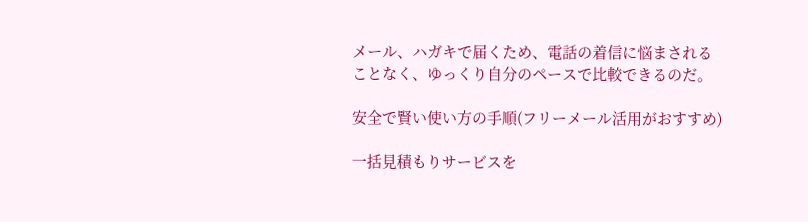メール、ハガキで届くため、電話の着信に悩まされることなく、ゆっくり自分のペースで比較できるのだ。

安全で賢い使い方の手順(フリーメール活用がおすすめ)

一括見積もりサービスを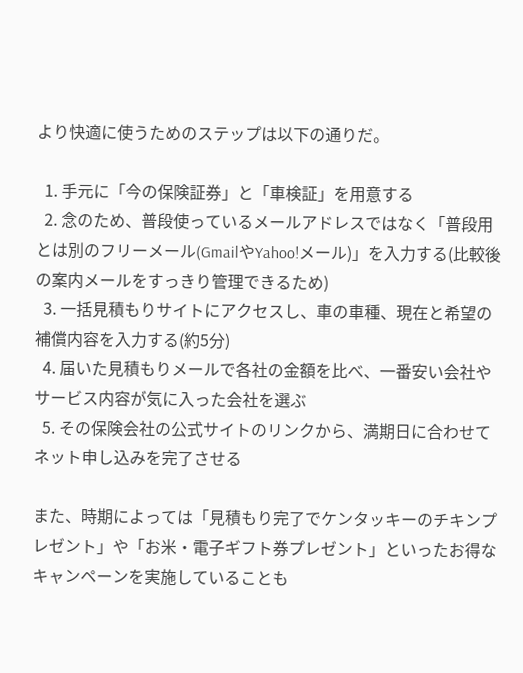より快適に使うためのステップは以下の通りだ。

  1. 手元に「今の保険証券」と「車検証」を用意する
  2. 念のため、普段使っているメールアドレスではなく「普段用とは別のフリーメール(GmailやYahoo!メール)」を入力する(比較後の案内メールをすっきり管理できるため)
  3. 一括見積もりサイトにアクセスし、車の車種、現在と希望の補償内容を入力する(約5分)
  4. 届いた見積もりメールで各社の金額を比べ、一番安い会社やサービス内容が気に入った会社を選ぶ
  5. その保険会社の公式サイトのリンクから、満期日に合わせてネット申し込みを完了させる

また、時期によっては「見積もり完了でケンタッキーのチキンプレゼント」や「お米・電子ギフト券プレゼント」といったお得なキャンペーンを実施していることも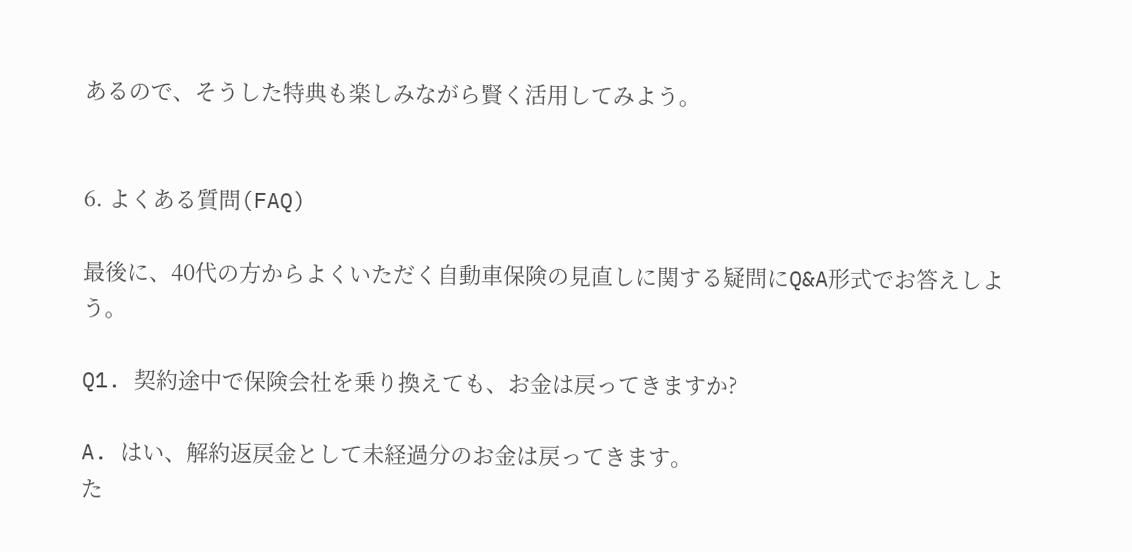あるので、そうした特典も楽しみながら賢く活用してみよう。


6. よくある質問(FAQ)

最後に、40代の方からよくいただく自動車保険の見直しに関する疑問にQ&A形式でお答えしよう。

Q1. 契約途中で保険会社を乗り換えても、お金は戻ってきますか?

A. はい、解約返戻金として未経過分のお金は戻ってきます。
た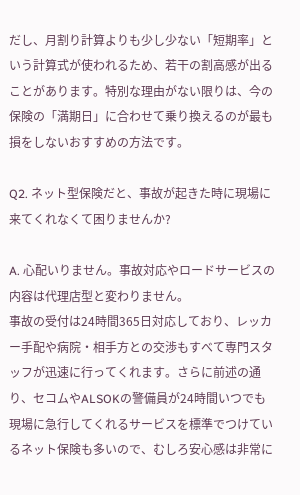だし、月割り計算よりも少し少ない「短期率」という計算式が使われるため、若干の割高感が出ることがあります。特別な理由がない限りは、今の保険の「満期日」に合わせて乗り換えるのが最も損をしないおすすめの方法です。

Q2. ネット型保険だと、事故が起きた時に現場に来てくれなくて困りませんか?

A. 心配いりません。事故対応やロードサービスの内容は代理店型と変わりません。
事故の受付は24時間365日対応しており、レッカー手配や病院・相手方との交渉もすべて専門スタッフが迅速に行ってくれます。さらに前述の通り、セコムやALSOKの警備員が24時間いつでも現場に急行してくれるサービスを標準でつけているネット保険も多いので、むしろ安心感は非常に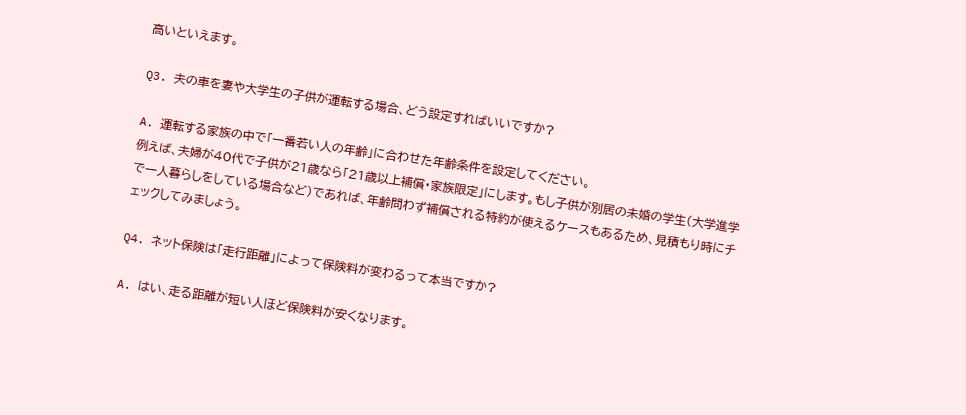高いといえます。

Q3. 夫の車を妻や大学生の子供が運転する場合、どう設定すればいいですか?

A. 運転する家族の中で「一番若い人の年齢」に合わせた年齢条件を設定してください。
例えば、夫婦が40代で子供が21歳なら「21歳以上補償・家族限定」にします。もし子供が別居の未婚の学生(大学進学で一人暮らしをしている場合など)であれば、年齢問わず補償される特約が使えるケースもあるため、見積もり時にチェックしてみましょう。

Q4. ネット保険は「走行距離」によって保険料が変わるって本当ですか?

A. はい、走る距離が短い人ほど保険料が安くなります。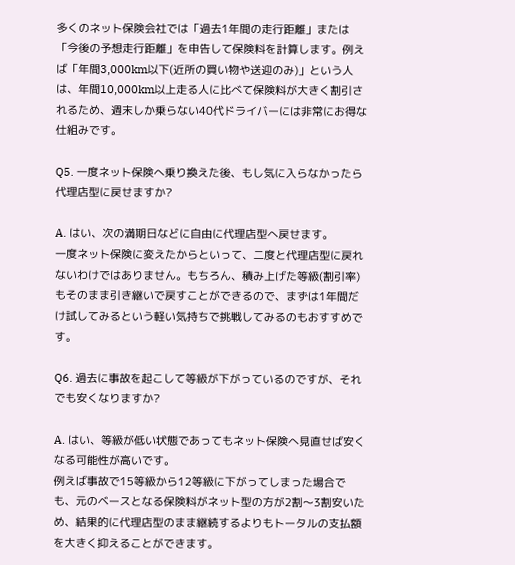多くのネット保険会社では「過去1年間の走行距離」または「今後の予想走行距離」を申告して保険料を計算します。例えば「年間3,000km以下(近所の買い物や送迎のみ)」という人は、年間10,000km以上走る人に比べて保険料が大きく割引されるため、週末しか乗らない40代ドライバーには非常にお得な仕組みです。

Q5. 一度ネット保険へ乗り換えた後、もし気に入らなかったら代理店型に戻せますか?

A. はい、次の満期日などに自由に代理店型へ戻せます。
一度ネット保険に変えたからといって、二度と代理店型に戻れないわけではありません。もちろん、積み上げた等級(割引率)もそのまま引き継いで戻すことができるので、まずは1年間だけ試してみるという軽い気持ちで挑戦してみるのもおすすめです。

Q6. 過去に事故を起こして等級が下がっているのですが、それでも安くなりますか?

A. はい、等級が低い状態であってもネット保険へ見直せば安くなる可能性が高いです。
例えば事故で15等級から12等級に下がってしまった場合でも、元のベースとなる保険料がネット型の方が2割〜3割安いため、結果的に代理店型のまま継続するよりもトータルの支払額を大きく抑えることができます。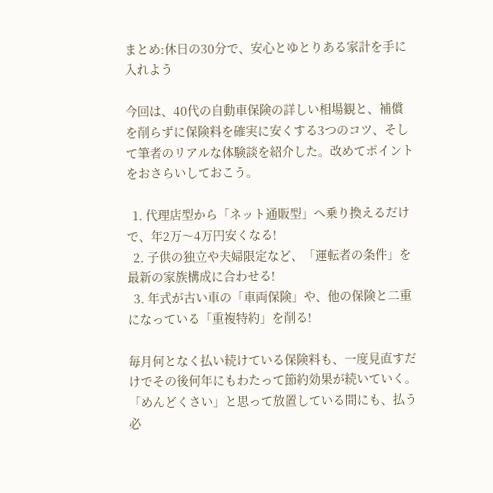まとめ:休日の30分で、安心とゆとりある家計を手に入れよう

今回は、40代の自動車保険の詳しい相場観と、補償を削らずに保険料を確実に安くする3つのコツ、そして筆者のリアルな体験談を紹介した。改めてポイントをおさらいしておこう。

  1. 代理店型から「ネット通販型」へ乗り換えるだけで、年2万〜4万円安くなる!
  2. 子供の独立や夫婦限定など、「運転者の条件」を最新の家族構成に合わせる!
  3. 年式が古い車の「車両保険」や、他の保険と二重になっている「重複特約」を削る!

毎月何となく払い続けている保険料も、一度見直すだけでその後何年にもわたって節約効果が続いていく。「めんどくさい」と思って放置している間にも、払う必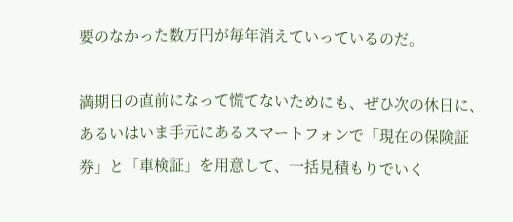要のなかった数万円が毎年消えていっているのだ。

満期日の直前になって慌てないためにも、ぜひ次の休日に、あるいはいま手元にあるスマートフォンで「現在の保険証券」と「車検証」を用意して、一括見積もりでいく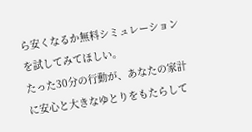ら安くなるか無料シミュレーションを試してみてほしい。
たった30分の行動が、あなたの家計に安心と大きなゆとりをもたらして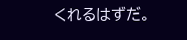くれるはずだ。